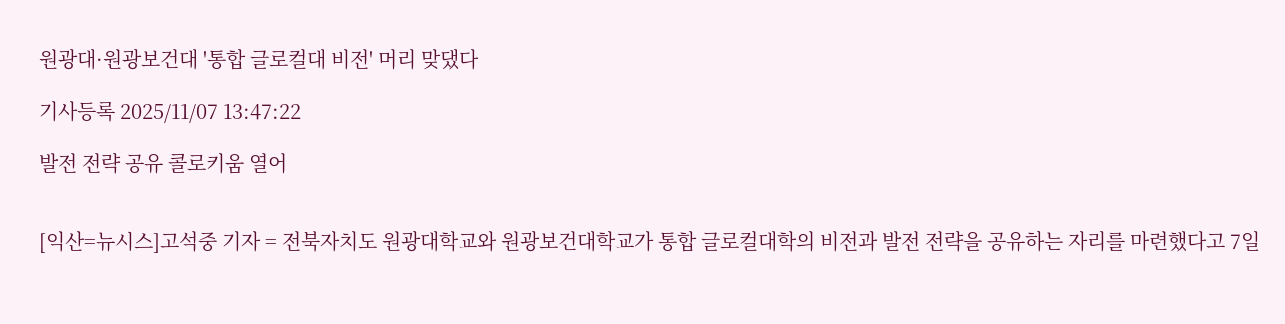원광대·원광보건대 '통합 글로컬대 비전' 머리 맞댔다

기사등록 2025/11/07 13:47:22

발전 전략 공유 콜로키움 열어


[익산=뉴시스]고석중 기자 = 전북자치도 원광대학교와 원광보건대학교가 통합 글로컬대학의 비전과 발전 전략을 공유하는 자리를 마련했다고 7일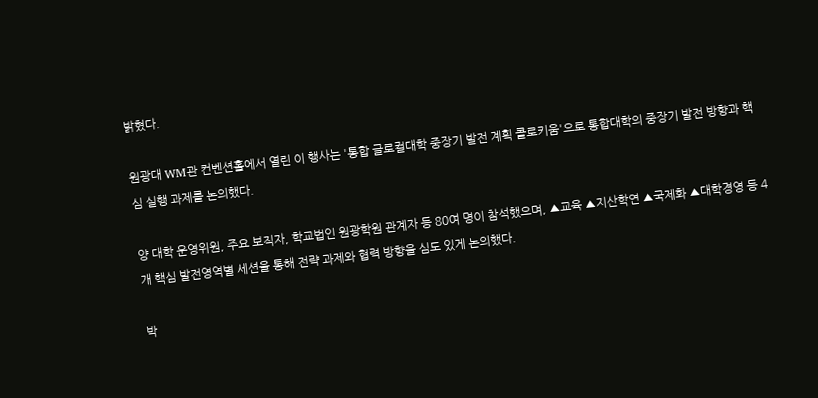밝혔다.

원광대 WM관 컨벤션홀에서 열린 이 행사는 '통합 글로컬대학 중장기 발전 계획 콜로키움'으로 통합대학의 중장기 발전 방향과 핵심 실행 과제를 논의했다.

양 대학 운영위원, 주요 보직자, 학교법인 원광학원 관계자 등 80여 명이 참석했으며, ▲교육 ▲지산학연 ▲국제화 ▲대학경영 등 4개 핵심 발전영역별 세션을 통해 전략 과제와 협력 방향을 심도 있게 논의했다.

박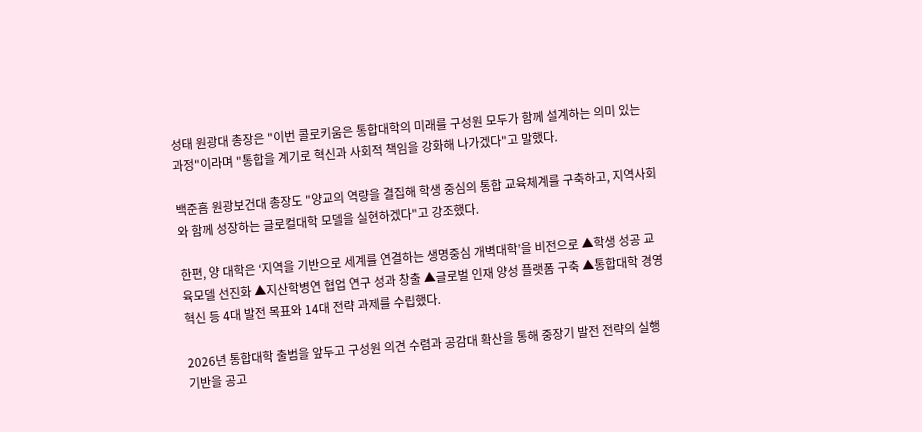성태 원광대 총장은 "이번 콜로키움은 통합대학의 미래를 구성원 모두가 함께 설계하는 의미 있는 과정"이라며 "통합을 계기로 혁신과 사회적 책임을 강화해 나가겠다"고 말했다.

백준흠 원광보건대 총장도 "양교의 역량을 결집해 학생 중심의 통합 교육체계를 구축하고, 지역사회와 함께 성장하는 글로컬대학 모델을 실현하겠다"고 강조했다.

한편, 양 대학은 ‘지역을 기반으로 세계를 연결하는 생명중심 개벽대학’을 비전으로 ▲학생 성공 교육모델 선진화 ▲지산학병연 협업 연구 성과 창출 ▲글로벌 인재 양성 플랫폼 구축 ▲통합대학 경영 혁신 등 4대 발전 목표와 14대 전략 과제를 수립했다.

2026년 통합대학 출범을 앞두고 구성원 의견 수렴과 공감대 확산을 통해 중장기 발전 전략의 실행 기반을 공고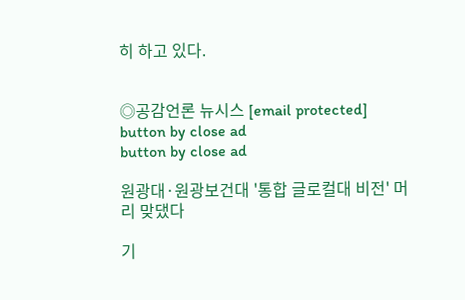히 하고 있다.


◎공감언론 뉴시스 [email protected]
button by close ad
button by close ad

원광대·원광보건대 '통합 글로컬대 비전' 머리 맞댔다

기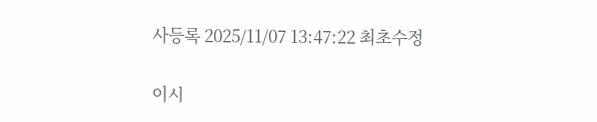사등록 2025/11/07 13:47:22 최초수정

이시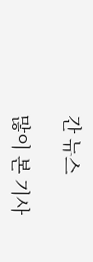간 뉴스

많이 본 기사